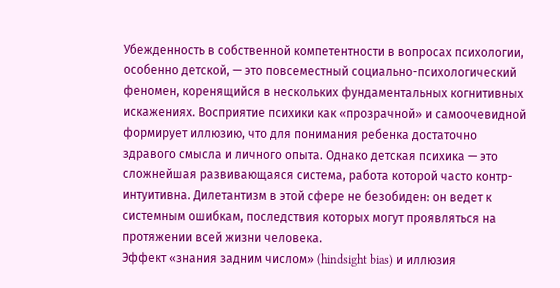Убежденность в собственной компетентности в вопросах психологии, особенно детской, — это повсеместный социально-психологический феномен, коренящийся в нескольких фундаментальных когнитивных искажениях. Восприятие психики как «прозрачной» и самоочевидной формирует иллюзию, что для понимания ребенка достаточно здравого смысла и личного опыта. Однако детская психика — это сложнейшая развивающаяся система, работа которой часто контр-интуитивна. Дилетантизм в этой сфере не безобиден: он ведет к системным ошибкам, последствия которых могут проявляться на протяжении всей жизни человека.
Эффект «знания задним числом» (hindsight bias) и иллюзия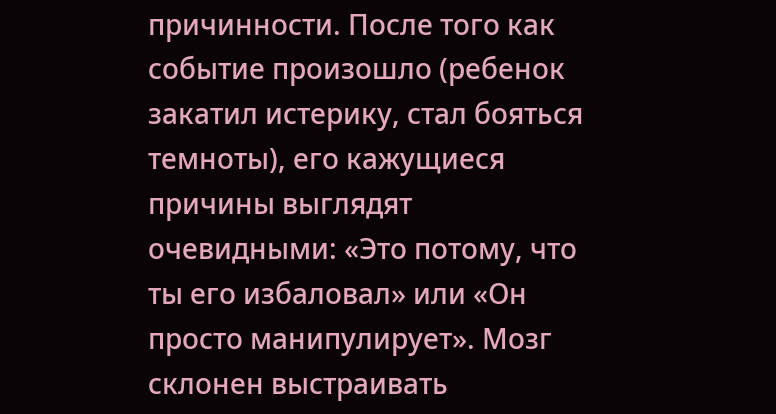причинности. После того как событие произошло (ребенок закатил истерику, стал бояться темноты), его кажущиеся причины выглядят очевидными: «Это потому, что ты его избаловал» или «Он просто манипулирует». Мозг склонен выстраивать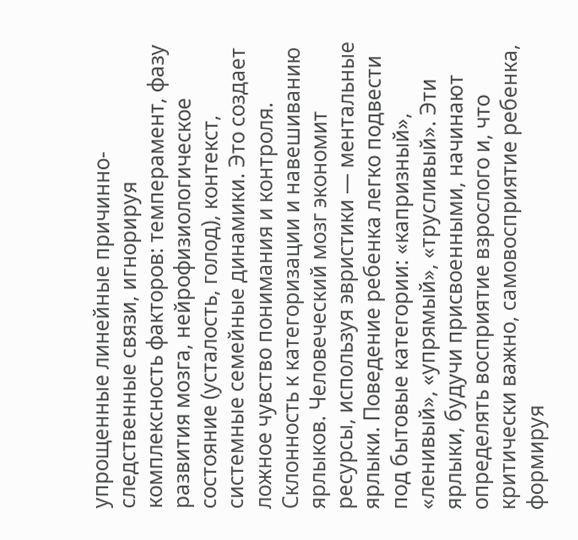упрощенные линейные причинно-следственные связи, игнорируя комплексность факторов: темперамент, фазу развития мозга, нейрофизиологическое состояние (усталость, голод), контекст, системные семейные динамики. Это создает ложное чувство понимания и контроля.
Склонность к категоризации и навешиванию ярлыков. Человеческий мозг экономит ресурсы, используя эвристики — ментальные ярлыки. Поведение ребенка легко подвести под бытовые категории: «капризный», «ленивый», «упрямый», «трусливый». Эти ярлыки, будучи присвоенными, начинают определять восприятие взрослого и, что критически важно, самовосприятие ребенка, формируя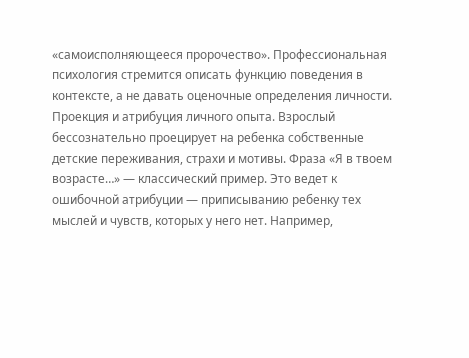«самоисполняющееся пророчество». Профессиональная психология стремится описать функцию поведения в контексте, а не давать оценочные определения личности.
Проекция и атрибуция личного опыта. Взрослый бессознательно проецирует на ребенка собственные детские переживания, страхи и мотивы. Фраза «Я в твоем возрасте…» — классический пример. Это ведет к ошибочной атрибуции — приписыванию ребенку тех мыслей и чувств, которых у него нет. Например,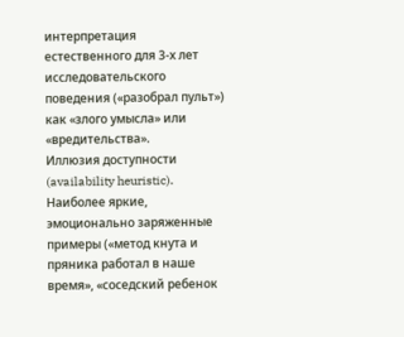интерпретация естественного для 3-х лет исследовательского поведения («разобрал пульт») как «злого умысла» или «вредительства».
Иллюзия доступности (availability heuristic). Наиболее яркие, эмоционально заряженные примеры («метод кнута и пряника работал в наше время», «соседский ребенок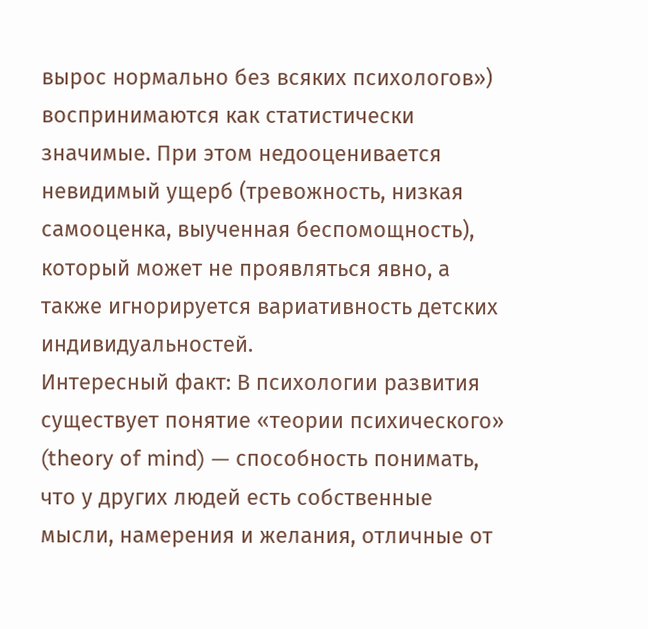вырос нормально без всяких психологов») воспринимаются как статистически значимые. При этом недооценивается невидимый ущерб (тревожность, низкая самооценка, выученная беспомощность), который может не проявляться явно, а также игнорируется вариативность детских индивидуальностей.
Интересный факт: В психологии развития существует понятие «теории психического» (theory of mind) — способность понимать, что у других людей есть собственные мысли, намерения и желания, отличные от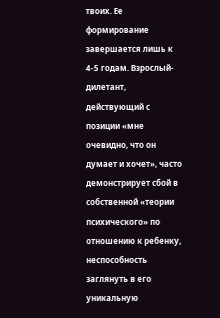твоих. Ее формирование завершается лишь к 4-5 годам. Взрослый-дилетант, действующий с позиции «мне очевидно, что он думает и хочет», часто демонстрирует сбой в собственной «теории психического» по отношению к ребенку, неспособность заглянуть в его уникальную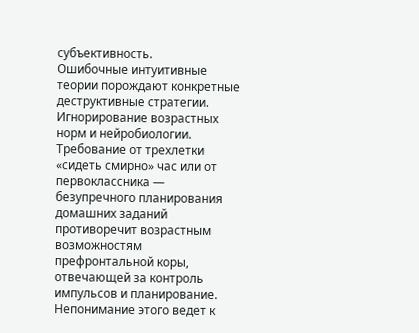субъективность.
Ошибочные интуитивные теории порождают конкретные деструктивные стратегии.
Игнорирование возрастных норм и нейробиологии. Требование от трехлетки «сидеть смирно» час или от первоклассника — безупречного планирования домашних заданий противоречит возрастным возможностям префронтальной коры, отвечающей за контроль импульсов и планирование. Непонимание этого ведет к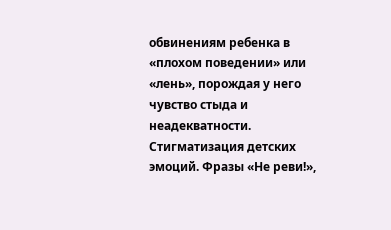обвинениям ребенка в «плохом поведении» или «лень», порождая у него чувство стыда и неадекватности.
Стигматизация детских эмоций. Фразы «Не реви!»,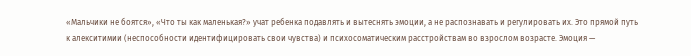«Мальчики не боятся», «Что ты как маленькая?» учат ребенка подавлять и вытеснять эмоции, а не распознавать и регулировать их. Это прямой путь к алекситимии (неспособности идентифицировать свои чувства) и психосоматическим расстройствам во взрослом возрасте. Эмоция —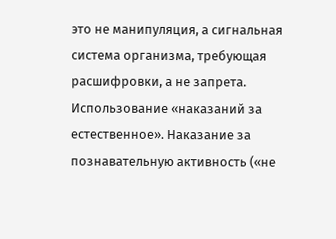это не манипуляция, а сигнальная система организма, требующая расшифровки, а не запрета.
Использование «наказаний за естественное». Наказание за познавательную активность («не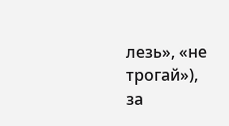лезь», «не трогай»), за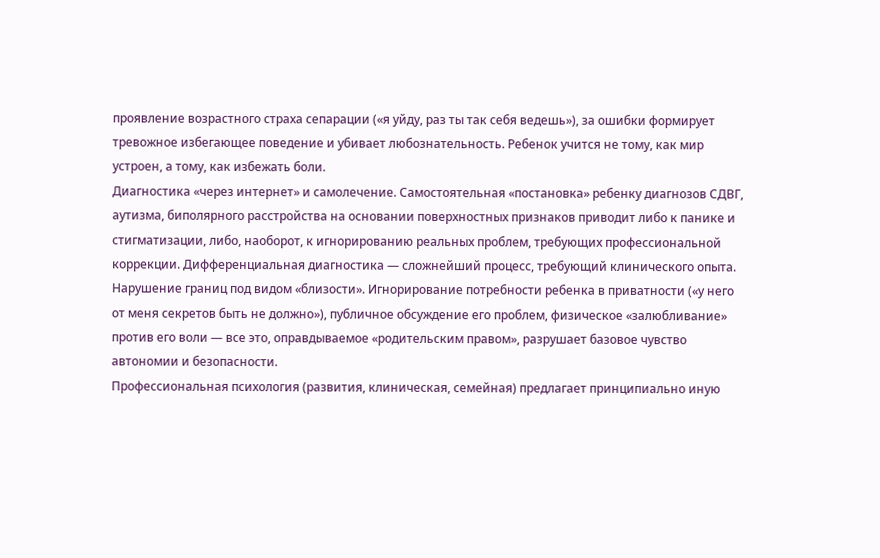проявление возрастного страха сепарации («я уйду, раз ты так себя ведешь»), за ошибки формирует тревожное избегающее поведение и убивает любознательность. Ребенок учится не тому, как мир устроен, а тому, как избежать боли.
Диагностика «через интернет» и самолечение. Самостоятельная «постановка» ребенку диагнозов СДВГ, аутизма, биполярного расстройства на основании поверхностных признаков приводит либо к панике и стигматизации, либо, наоборот, к игнорированию реальных проблем, требующих профессиональной коррекции. Дифференциальная диагностика — сложнейший процесс, требующий клинического опыта.
Нарушение границ под видом «близости». Игнорирование потребности ребенка в приватности («у него от меня секретов быть не должно»), публичное обсуждение его проблем, физическое «залюбливание» против его воли — все это, оправдываемое «родительским правом», разрушает базовое чувство автономии и безопасности.
Профессиональная психология (развития, клиническая, семейная) предлагает принципиально иную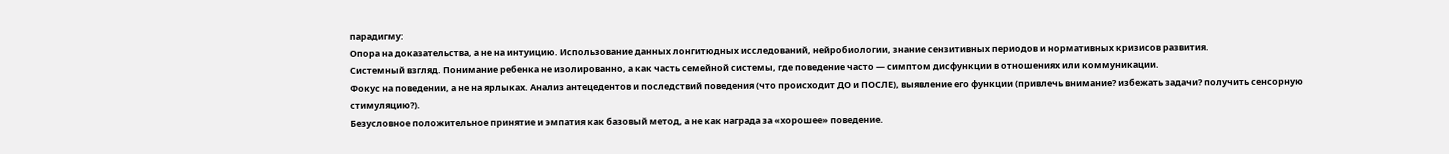парадигму:
Опора на доказательства, а не на интуицию. Использование данных лонгитюдных исследований, нейробиологии, знание сензитивных периодов и нормативных кризисов развития.
Системный взгляд. Понимание ребенка не изолированно, а как часть семейной системы, где поведение часто — симптом дисфункции в отношениях или коммуникации.
Фокус на поведении, а не на ярлыках. Анализ антецедентов и последствий поведения (что происходит ДО и ПОСЛЕ), выявление его функции (привлечь внимание? избежать задачи? получить сенсорную стимуляцию?).
Безусловное положительное принятие и эмпатия как базовый метод, а не как награда за «хорошее» поведение.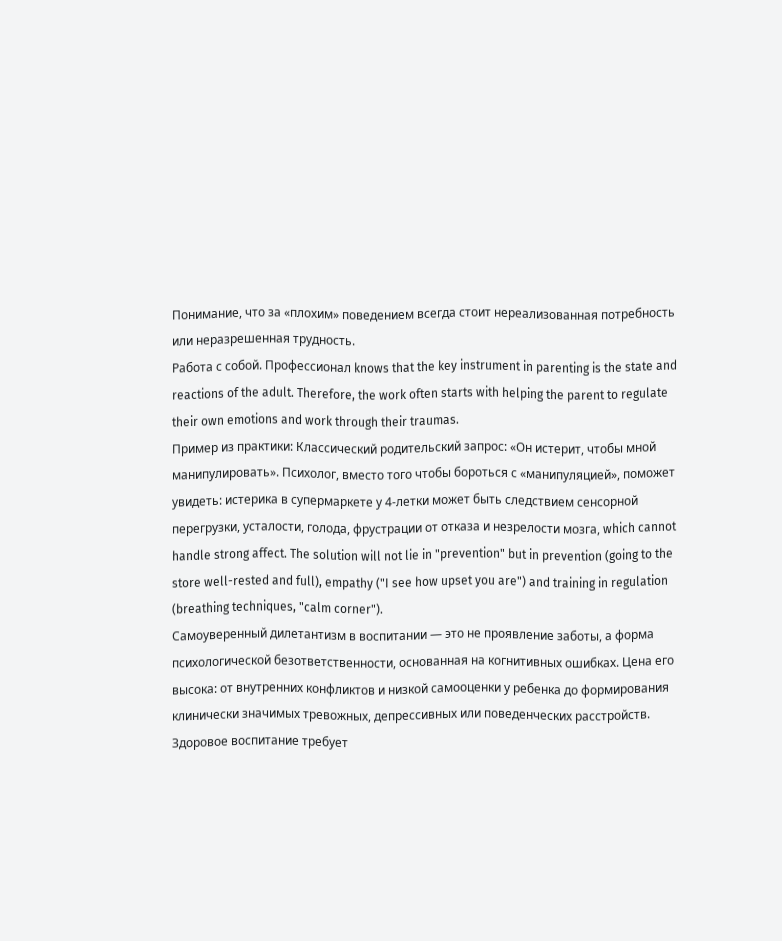Понимание, что за «плохим» поведением всегда стоит нереализованная потребность или неразрешенная трудность.
Работа с собой. Профессионал knows that the key instrument in parenting is the state and reactions of the adult. Therefore, the work often starts with helping the parent to regulate their own emotions and work through their traumas.
Пример из практики: Классический родительский запрос: «Он истерит, чтобы мной манипулировать». Психолог, вместо того чтобы бороться с «манипуляцией», поможет увидеть: истерика в супермаркете у 4-летки может быть следствием сенсорной перегрузки, усталости, голода, фрустрации от отказа и незрелости мозга, which cannot handle strong affect. The solution will not lie in "prevention" but in prevention (going to the store well-rested and full), empathy ("I see how upset you are") and training in regulation (breathing techniques, "calm corner").
Самоуверенный дилетантизм в воспитании — это не проявление заботы, а форма психологической безответственности, основанная на когнитивных ошибках. Цена его высока: от внутренних конфликтов и низкой самооценки у ребенка до формирования клинически значимых тревожных, депрессивных или поведенческих расстройств.
Здоровое воспитание требует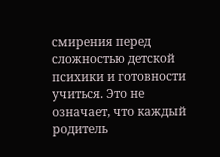смирения перед сложностью детской психики и готовности учиться. Это не означает, что каждый родитель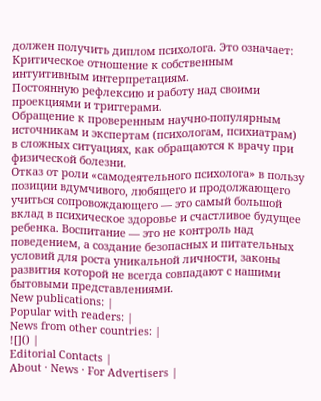должен получить диплом психолога. Это означает:
Критическое отношение к собственным интуитивным интерпретациям.
Постоянную рефлексию и работу над своими проекциями и триггерами.
Обращение к проверенным научно-популярным источникам и экспертам (психологам, психиатрам) в сложных ситуациях, как обращаются к врачу при физической болезни.
Отказ от роли «самодеятельного психолога» в пользу позиции вдумчивого, любящего и продолжающего учиться сопровождающего — это самый большой вклад в психическое здоровье и счастливое будущее ребенка. Воспитание — это не контроль над поведением, а создание безопасных и питательных условий для роста уникальной личности, законы развития которой не всегда совпадают с нашими бытовыми представлениями.
New publications: |
Popular with readers: |
News from other countries: |
![]() |
Editorial Contacts |
About · News · For Advertisers |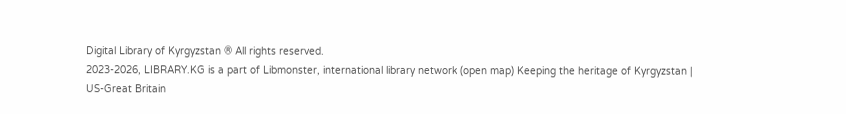Digital Library of Kyrgyzstan ® All rights reserved.
2023-2026, LIBRARY.KG is a part of Libmonster, international library network (open map) Keeping the heritage of Kyrgyzstan |
US-Great Britain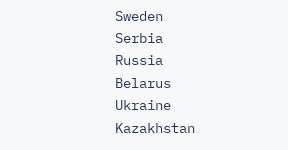Sweden
Serbia
Russia
Belarus
Ukraine
Kazakhstan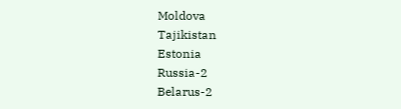Moldova
Tajikistan
Estonia
Russia-2
Belarus-2